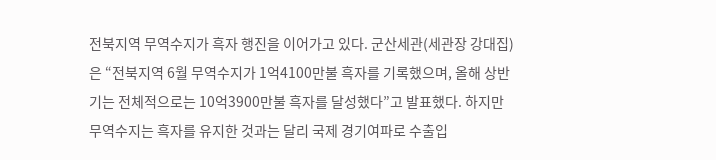전북지역 무역수지가 흑자 행진을 이어가고 있다. 군산세관(세관장 강대집)은 “전북지역 6월 무역수지가 1억4100만불 흑자를 기록했으며, 올해 상반기는 전체적으로는 10억3900만불 흑자를 달성했다”고 발표했다. 하지만 무역수지는 흑자를 유지한 것과는 달리 국제 경기여파로 수출입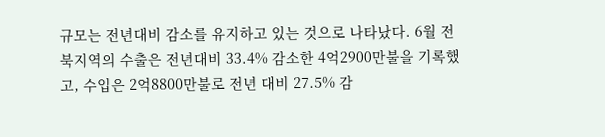규모는 전년대비 감소를 유지하고 있는 것으로 나타났다. 6월 전북지역의 수출은 전년대비 33.4% 감소한 4억2900만불을 기록했고, 수입은 2억8800만불로 전년 대비 27.5% 감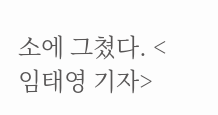소에 그쳤다. <임태영 기자>